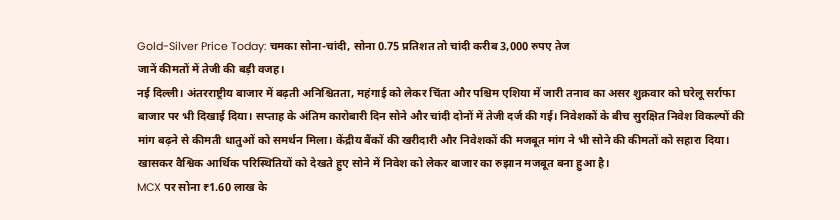Gold-Silver Price Today: चमका सोना-चांदी, सोना 0.75 प्रतिशत तो चांदी करीब 3,000 रुपए तेज
जानें कीमतों में तेजी की बड़ी वजह।
नई दिल्ली। अंतरराष्ट्रीय बाजार में बढ़ती अनिश्चितता, महंगाई को लेकर चिंता और पश्चिम एशिया में जारी तनाव का असर शुक्रवार को घरेलू सर्राफा बाजार पर भी दिखाई दिया। सप्ताह के अंतिम कारोबारी दिन सोने और चांदी दोनों में तेजी दर्ज की गई। निवेशकों के बीच सुरक्षित निवेश विकल्पों की मांग बढ़ने से कीमती धातुओं को समर्थन मिला। केंद्रीय बैंकों की खरीदारी और निवेशकों की मजबूत मांग ने भी सोने की कीमतों को सहारा दिया। खासकर वैश्विक आर्थिक परिस्थितियों को देखते हुए सोने में निवेश को लेकर बाजार का रुझान मजबूत बना हुआ है।
MCX पर सोना ₹1.60 लाख के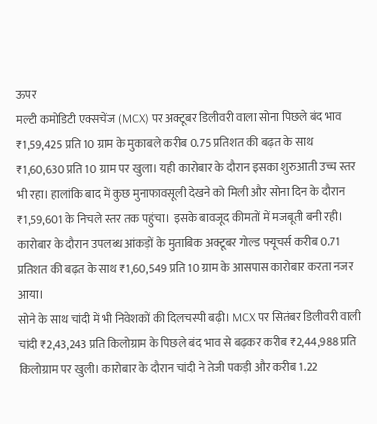ऊपर
मल्टी कमोडिटी एक्सचेंज (MCX) पर अक्टूबर डिलीवरी वाला सोना पिछले बंद भाव ₹1,59,425 प्रति 10 ग्राम के मुकाबले करीब 0.75 प्रतिशत की बढ़त के साथ ₹1,60,630 प्रति 10 ग्राम पर खुला। यही कारोबार के दौरान इसका शुरुआती उच्च स्तर भी रहा। हालांकि बाद में कुछ मुनाफावसूली देखने को मिली और सोना दिन के दौरान ₹1,59,601 के निचले स्तर तक पहुंचा। इसके बावजूद कीमतों में मजबूती बनी रही।
कारोबार के दौरान उपलब्ध आंकड़ों के मुताबिक अक्टूबर गोल्ड फ्यूचर्स करीब 0.71 प्रतिशत की बढ़त के साथ ₹1,60,549 प्रति 10 ग्राम के आसपास कारोबार करता नजर आया।
सोने के साथ चांदी में भी निवेशकों की दिलचस्पी बढ़ी। MCX पर सितंबर डिलीवरी वाली चांदी ₹2,43,243 प्रति किलोग्राम के पिछले बंद भाव से बढ़कर करीब ₹2,44,988 प्रति किलोग्राम पर खुली। कारोबार के दौरान चांदी ने तेजी पकड़ी और करीब 1.22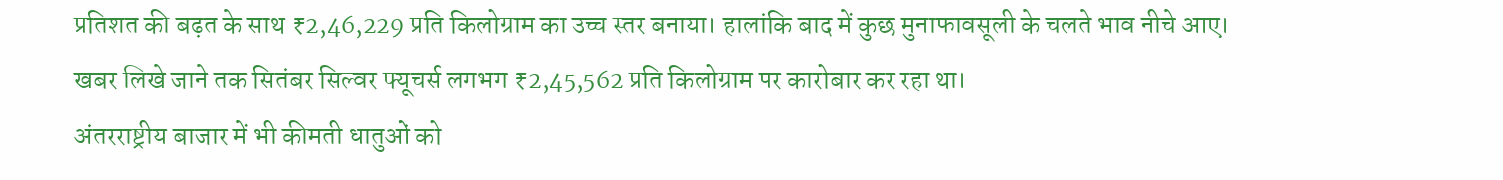प्रतिशत की बढ़त के साथ ₹2,46,229 प्रति किलोग्राम का उच्च स्तर बनाया। हालांकि बाद में कुछ मुनाफावसूली के चलते भाव नीचे आए। खबर लिखे जाने तक सितंबर सिल्वर फ्यूचर्स लगभग ₹2,45,562 प्रति किलोग्राम पर कारोबार कर रहा था।
अंतरराष्ट्रीय बाजार में भी कीमती धातुओं को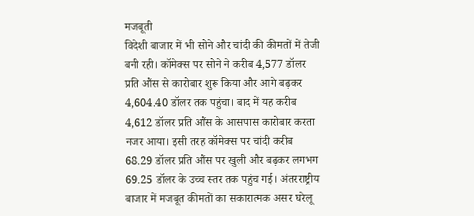मजबूती
विदेशी बाजार में भी सोने और चांदी की कीमतों में तेजी बनी रही। कॉमेक्स पर सोने ने करीब 4,577 डॉलर प्रति औंस से कारोबार शुरू किया और आगे बढ़कर 4,604.40 डॉलर तक पहुंचा। बाद में यह करीब 4,612 डॉलर प्रति औंस के आसपास कारोबार करता नजर आया। इसी तरह कॉमेक्स पर चांदी करीब 68.29 डॉलर प्रति औंस पर खुली और बढ़कर लगभग 69.25 डॉलर के उच्च स्तर तक पहुंच गई। अंतरराष्ट्रीय बाजार में मजबूत कीमतों का सकारात्मक असर घरेलू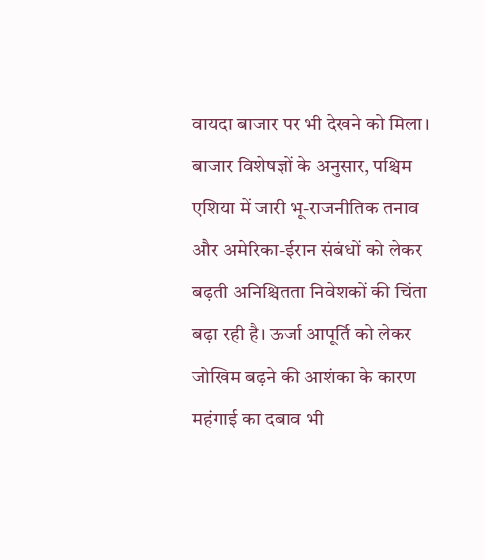वायदा बाजार पर भी देखने को मिला।
बाजार विशेषज्ञों के अनुसार, पश्चिम एशिया में जारी भू-राजनीतिक तनाव और अमेरिका-ईरान संबंधों को लेकर बढ़ती अनिश्चितता निवेशकों की चिंता बढ़ा रही है। ऊर्जा आपूर्ति को लेकर जोखिम बढ़ने की आशंका के कारण महंगाई का दबाव भी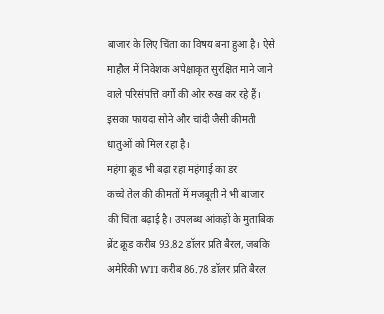बाजार के लिए चिंता का विषय बना हुआ है। ऐसे माहौल में निवेशक अपेक्षाकृत सुरक्षित माने जाने वाले परिसंपत्ति वर्गों की ओर रुख कर रहे हैं। इसका फायदा सोने और चांदी जैसी कीमती धातुओं को मिल रहा है।
महंगा क्रूड भी बढ़ा रहा महंगाई का डर
कच्चे तेल की कीमतों में मजबूती ने भी बाजार की चिंता बढ़ाई है। उपलब्ध आंकड़ों के मुताबिक ब्रेंट क्रूड करीब 93.82 डॉलर प्रति बैरल, जबकि अमेरिकी WTI करीब 86.78 डॉलर प्रति बैरल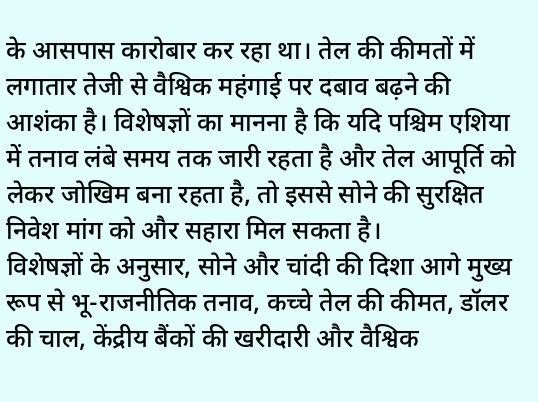के आसपास कारोबार कर रहा था। तेल की कीमतों में लगातार तेजी से वैश्विक महंगाई पर दबाव बढ़ने की आशंका है। विशेषज्ञों का मानना है कि यदि पश्चिम एशिया में तनाव लंबे समय तक जारी रहता है और तेल आपूर्ति को लेकर जोखिम बना रहता है, तो इससे सोने की सुरक्षित निवेश मांग को और सहारा मिल सकता है।
विशेषज्ञों के अनुसार, सोने और चांदी की दिशा आगे मुख्य रूप से भू-राजनीतिक तनाव, कच्चे तेल की कीमत, डॉलर की चाल, केंद्रीय बैंकों की खरीदारी और वैश्विक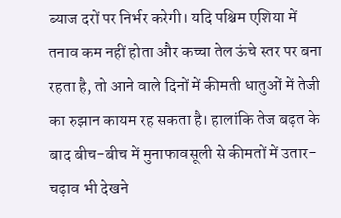ब्याज दरों पर निर्भर करेगी। यदि पश्चिम एशिया में तनाव कम नहीं होता और कच्चा तेल ऊंचे स्तर पर बना रहता है, तो आने वाले दिनों में कीमती धातुओं में तेजी का रुझान कायम रह सकता है। हालांकि तेज बढ़त के बाद बीच-बीच में मुनाफावसूली से कीमतों में उतार-चढ़ाव भी देखने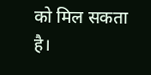को मिल सकता है।